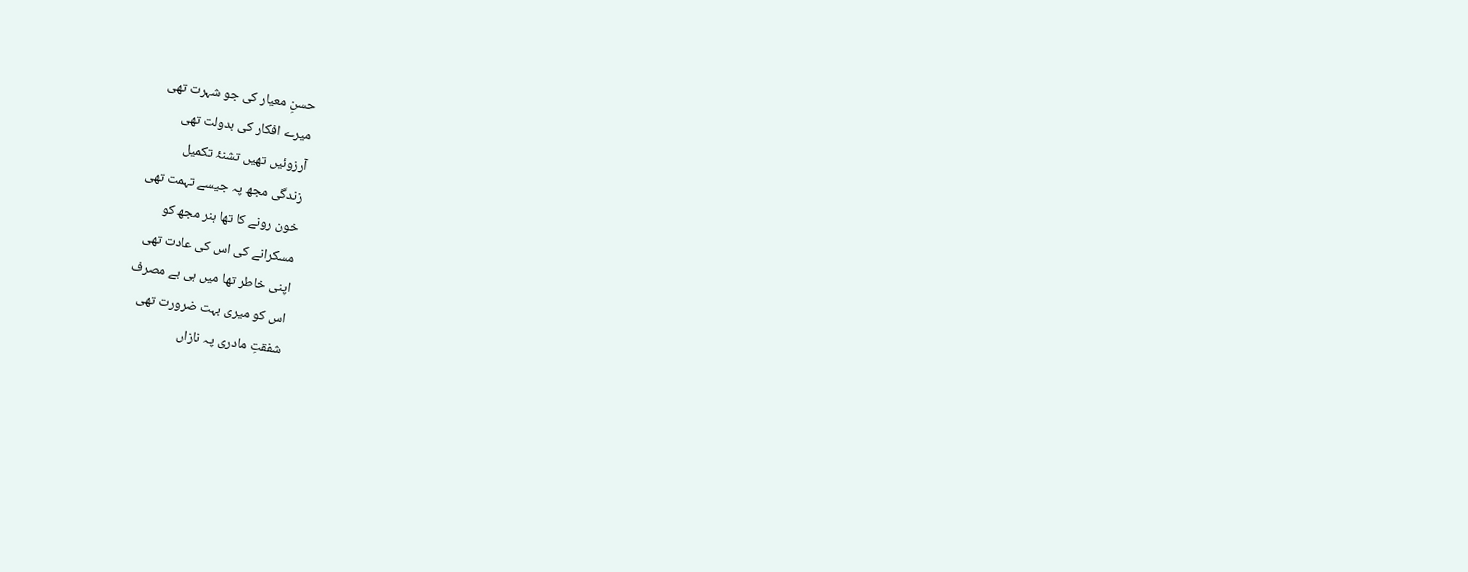حسنِ معیار کی جو شہرت تھی
میرے افکار کی بدولت تھی
آرزوئیں تھیں تشنۂ تکمیل
زندگی مجھ پہ جیسے تہمت تھی
خون رونے کا تھا ہنر مجھ کو
مسکرانے کی اس کی عادت تھی
اپنی خاطر تھا میں ہی بے مصرف
اس کو میری بہت ضرورت تھی
شفقتِ مادری پہ نازاں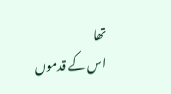تھا
اس کے قدموں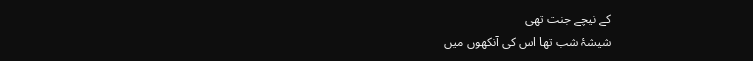کے نیچے جنت تھی
شیشۂ شب تھا اس کی آنکھوں میں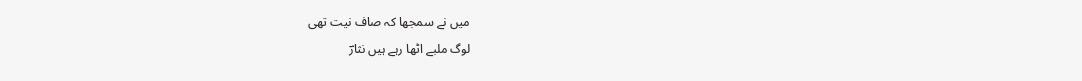میں نے سمجھا کہ صاف نیت تھی
لوگ ملبے اٹھا رہے ہیں نثارؔ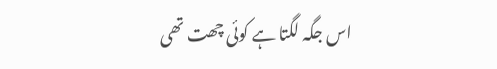اس جگہ لگتا ہے کوئی چھت تھی